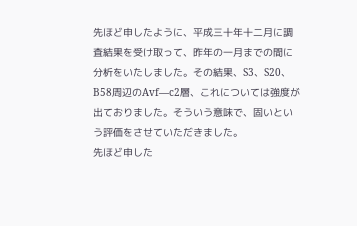先ほど申したように、平成三十年十二月に調査結果を受け取って、昨年の一月までの間に分析をいたしました。その結果、S3、S20、B58周辺のAvf―c2層、これについては強度が出ておりました。そういう意味で、固いという評価をさせていただきました。
先ほど申した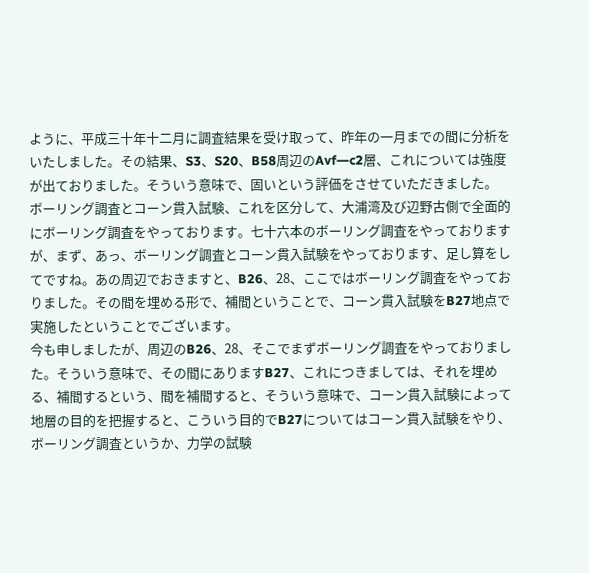ように、平成三十年十二月に調査結果を受け取って、昨年の一月までの間に分析をいたしました。その結果、S3、S20、B58周辺のAvf―c2層、これについては強度が出ておりました。そういう意味で、固いという評価をさせていただきました。
ボーリング調査とコーン貫入試験、これを区分して、大浦湾及び辺野古側で全面的にボーリング調査をやっております。七十六本のボーリング調査をやっておりますが、まず、あっ、ボーリング調査とコーン貫入試験をやっております、足し算をしてですね。あの周辺でおきますと、B26、28、ここではボーリング調査をやっておりました。その間を埋める形で、補間ということで、コーン貫入試験をB27地点で実施したということでございます。
今も申しましたが、周辺のB26、28、そこでまずボーリング調査をやっておりました。そういう意味で、その間にありますB27、これにつきましては、それを埋める、補間するという、間を補間すると、そういう意味で、コーン貫入試験によって地層の目的を把握すると、こういう目的でB27についてはコーン貫入試験をやり、ボーリング調査というか、力学の試験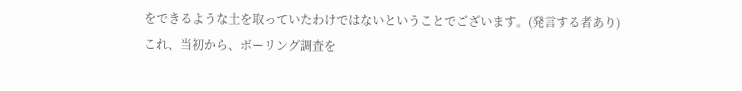をできるような土を取っていたわけではないということでございます。(発言する者あり)
これ、当初から、ボーリング調査を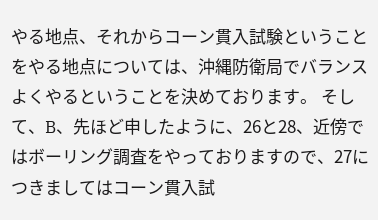やる地点、それからコーン貫入試験ということをやる地点については、沖縄防衛局でバランスよくやるということを決めております。 そして、B、先ほど申したように、26と28、近傍ではボーリング調査をやっておりますので、27につきましてはコーン貫入試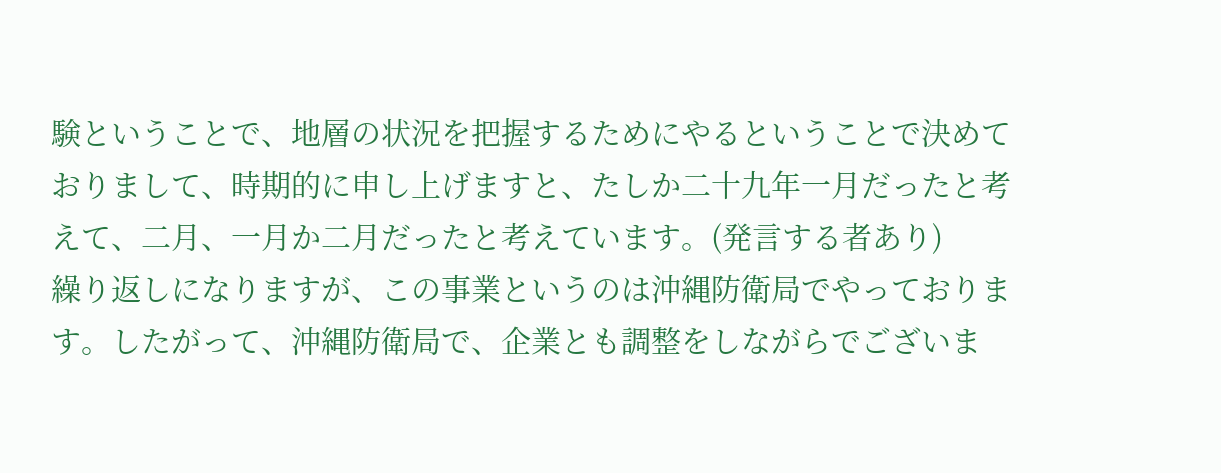験ということで、地層の状況を把握するためにやるということで決めておりまして、時期的に申し上げますと、たしか二十九年一月だったと考えて、二月、一月か二月だったと考えています。(発言する者あり)
繰り返しになりますが、この事業というのは沖縄防衛局でやっております。したがって、沖縄防衛局で、企業とも調整をしながらでございま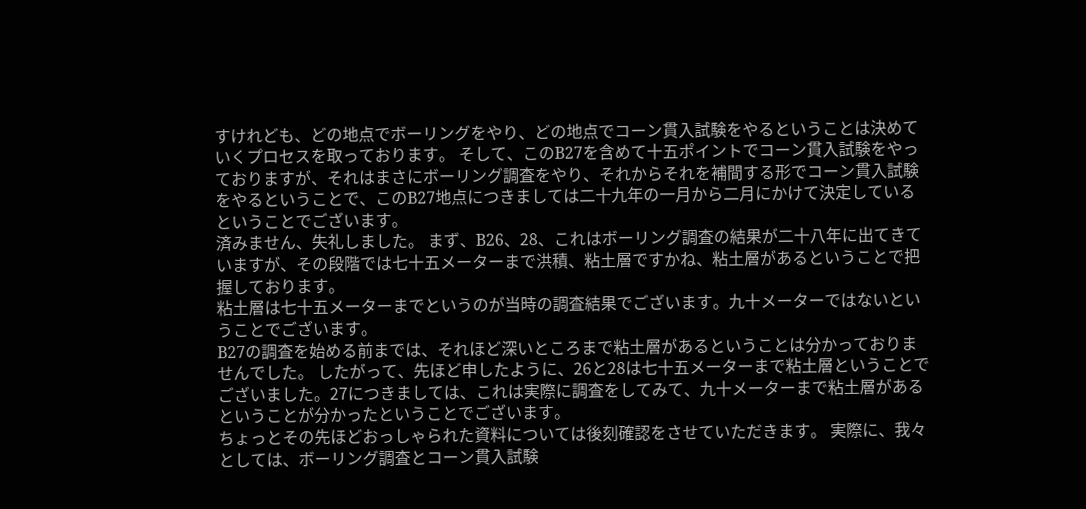すけれども、どの地点でボーリングをやり、どの地点でコーン貫入試験をやるということは決めていくプロセスを取っております。 そして、このB27を含めて十五ポイントでコーン貫入試験をやっておりますが、それはまさにボーリング調査をやり、それからそれを補間する形でコーン貫入試験をやるということで、このB27地点につきましては二十九年の一月から二月にかけて決定しているということでございます。
済みません、失礼しました。 まず、B26、28、これはボーリング調査の結果が二十八年に出てきていますが、その段階では七十五メーターまで洪積、粘土層ですかね、粘土層があるということで把握しております。
粘土層は七十五メーターまでというのが当時の調査結果でございます。九十メーターではないということでございます。
B27の調査を始める前までは、それほど深いところまで粘土層があるということは分かっておりませんでした。 したがって、先ほど申したように、26と28は七十五メーターまで粘土層ということでございました。27につきましては、これは実際に調査をしてみて、九十メーターまで粘土層があるということが分かったということでございます。
ちょっとその先ほどおっしゃられた資料については後刻確認をさせていただきます。 実際に、我々としては、ボーリング調査とコーン貫入試験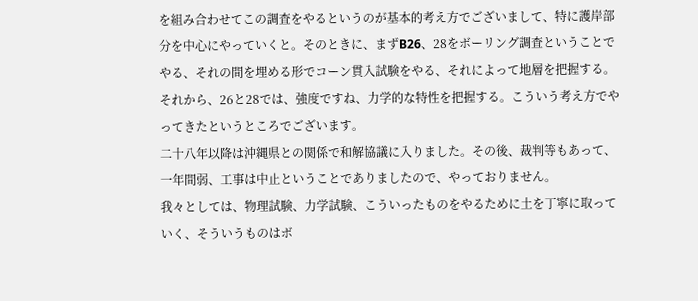を組み合わせてこの調査をやるというのが基本的考え方でございまして、特に護岸部分を中心にやっていくと。そのときに、まずB26、28をボーリング調査ということでやる、それの間を埋める形でコーン貫入試験をやる、それによって地層を把握する。それから、26と28では、強度ですね、力学的な特性を把握する。こういう考え方でやってきたというところでございます。
二十八年以降は沖縄県との関係で和解協議に入りました。その後、裁判等もあって、一年間弱、工事は中止ということでありましたので、やっておりません。
我々としては、物理試験、力学試験、こういったものをやるために土を丁寧に取っていく、そういうものはボ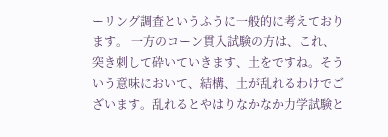ーリング調査というふうに一般的に考えております。 一方のコーン貫入試験の方は、これ、突き刺して砕いていきます、土をですね。そういう意味において、結構、土が乱れるわけでございます。乱れるとやはりなかなか力学試験と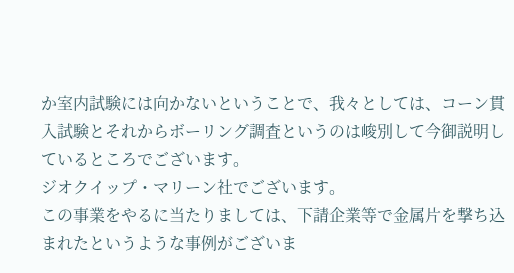か室内試験には向かないということで、我々としては、コーン貫入試験とそれからボーリング調査というのは峻別して今御説明しているところでございます。
ジオクイップ・マリーン社でございます。
この事業をやるに当たりましては、下請企業等で金属片を撃ち込まれたというような事例がございま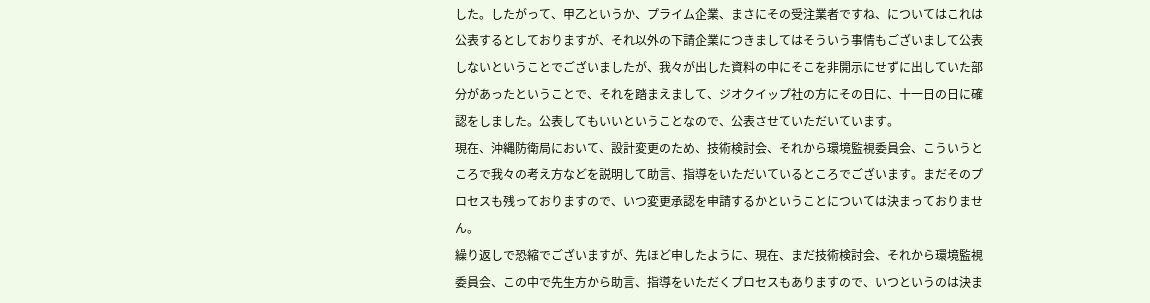した。したがって、甲乙というか、プライム企業、まさにその受注業者ですね、についてはこれは公表するとしておりますが、それ以外の下請企業につきましてはそういう事情もございまして公表しないということでございましたが、我々が出した資料の中にそこを非開示にせずに出していた部分があったということで、それを踏まえまして、ジオクイップ社の方にその日に、十一日の日に確認をしました。公表してもいいということなので、公表させていただいています。
現在、沖縄防衛局において、設計変更のため、技術検討会、それから環境監視委員会、こういうところで我々の考え方などを説明して助言、指導をいただいているところでございます。まだそのプロセスも残っておりますので、いつ変更承認を申請するかということについては決まっておりません。
繰り返しで恐縮でございますが、先ほど申したように、現在、まだ技術検討会、それから環境監視委員会、この中で先生方から助言、指導をいただくプロセスもありますので、いつというのは決ま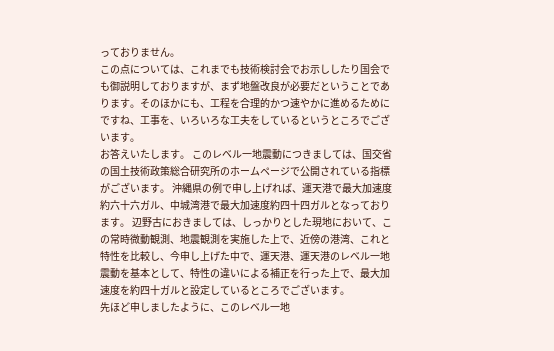っておりません。
この点については、これまでも技術検討会でお示ししたり国会でも御説明しておりますが、まず地盤改良が必要だということであります。そのほかにも、工程を合理的かつ速やかに進めるためにですね、工事を、いろいろな工夫をしているというところでございます。
お答えいたします。 このレベル一地震動につきましては、国交省の国土技術政策総合研究所のホームページで公開されている指標がございます。 沖縄県の例で申し上げれば、運天港で最大加速度約六十六ガル、中城湾港で最大加速度約四十四ガルとなっております。 辺野古におきましては、しっかりとした現地において、この常時微動観測、地震観測を実施した上で、近傍の港湾、これと特性を比較し、今申し上げた中で、運天港、運天港のレベル一地震動を基本として、特性の違いによる補正を行った上で、最大加速度を約四十ガルと設定しているところでございます。
先ほど申しましたように、このレベル一地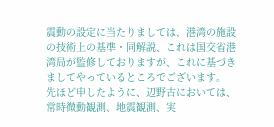震動の設定に当たりましては、港湾の施設の技術上の基準・同解説、これは国交省港湾局が監修しておりますが、これに基づきましてやっているところでございます。 先ほど申したように、辺野古においては、常時微動観測、地震観測、実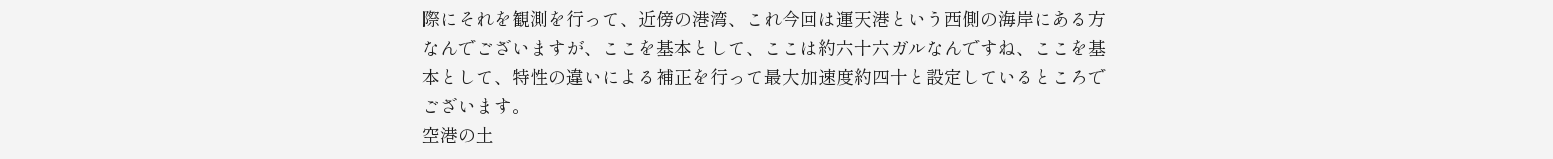際にそれを観測を行って、近傍の港湾、これ今回は運天港という西側の海岸にある方なんでございますが、ここを基本として、ここは約六十六ガルなんですね、ここを基本として、特性の違いによる補正を行って最大加速度約四十と設定しているところでございます。
空港の土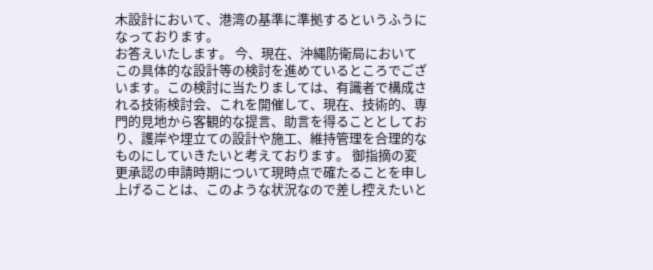木設計において、港湾の基準に準拠するというふうになっております。
お答えいたします。 今、現在、沖縄防衛局においてこの具体的な設計等の検討を進めているところでございます。この検討に当たりましては、有識者で構成される技術検討会、これを開催して、現在、技術的、専門的見地から客観的な提言、助言を得ることとしており、護岸や埋立ての設計や施工、維持管理を合理的なものにしていきたいと考えております。 御指摘の変更承認の申請時期について現時点で確たることを申し上げることは、このような状況なので差し控えたいと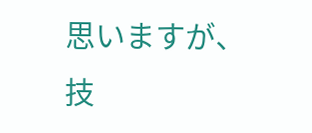思いますが、技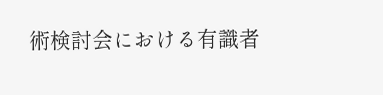術検討会における有識者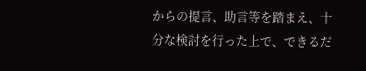からの提言、助言等を踏まえ、十分な検討を行った上で、できるだ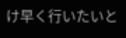け早く行いたいと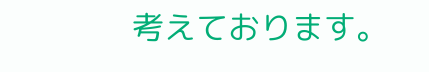考えております。